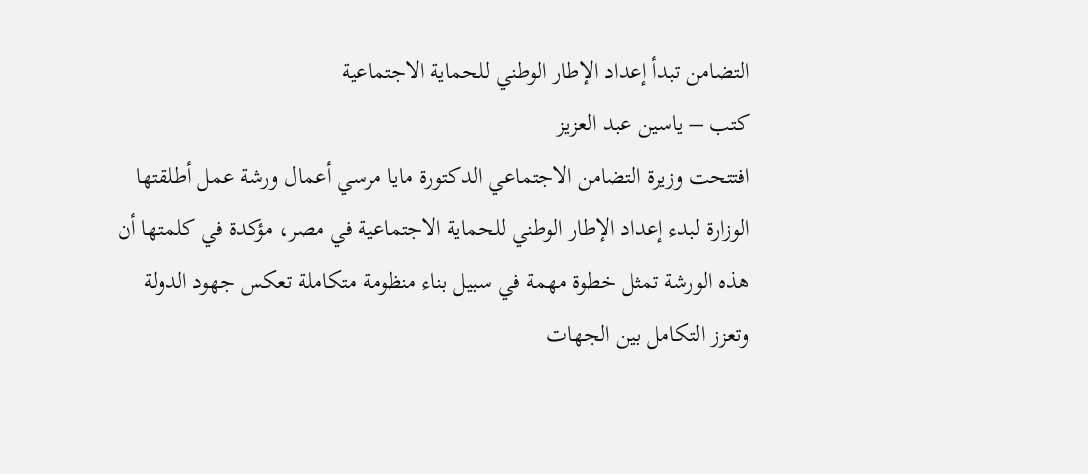التضامن تبدأ إعداد الإطار الوطني للحماية الاجتماعية
كتب – ياسين عبد العزيز
افتتحت وزيرة التضامن الاجتماعي الدكتورة مايا مرسي أعمال ورشة عمل أطلقتها الوزارة لبدء إعداد الإطار الوطني للحماية الاجتماعية في مصر، مؤكدة في كلمتها أن هذه الورشة تمثل خطوة مهمة في سبيل بناء منظومة متكاملة تعكس جهود الدولة وتعزز التكامل بين الجهات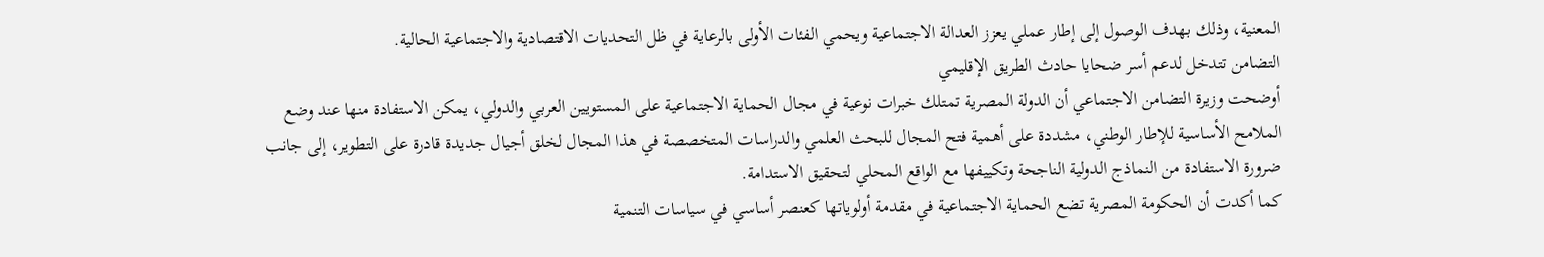المعنية، وذلك بهدف الوصول إلى إطار عملي يعزز العدالة الاجتماعية ويحمي الفئات الأولى بالرعاية في ظل التحديات الاقتصادية والاجتماعية الحالية.
التضامن تتدخل لدعم أسر ضحايا حادث الطريق الإقليمي
أوضحت وزيرة التضامن الاجتماعي أن الدولة المصرية تمتلك خبرات نوعية في مجال الحماية الاجتماعية على المستويين العربي والدولي، يمكن الاستفادة منها عند وضع الملامح الأساسية للإطار الوطني، مشددة على أهمية فتح المجال للبحث العلمي والدراسات المتخصصة في هذا المجال لخلق أجيال جديدة قادرة على التطوير، إلى جانب ضرورة الاستفادة من النماذج الدولية الناجحة وتكييفها مع الواقع المحلي لتحقيق الاستدامة.
كما أكدت أن الحكومة المصرية تضع الحماية الاجتماعية في مقدمة أولوياتها كعنصر أساسي في سياسات التنمية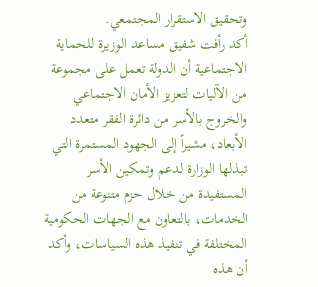وتحقيق الاستقرار المجتمعي.
أكد رأفت شفيق مساعد الوزيرة للحماية الاجتماعية أن الدولة تعمل على مجموعة من الآليات لتعزيز الأمان الاجتماعي والخروج بالأسر من دائرة الفقر متعدد الأبعاد، مشيراً إلى الجهود المستمرة التي تبذلها الوزارة لدعم وتمكين الأسر المستفيدة من خلال حزم متنوعة من الخدمات، بالتعاون مع الجهات الحكومية المختلفة في تنفيذ هذه السياسات، وأكد أن هذه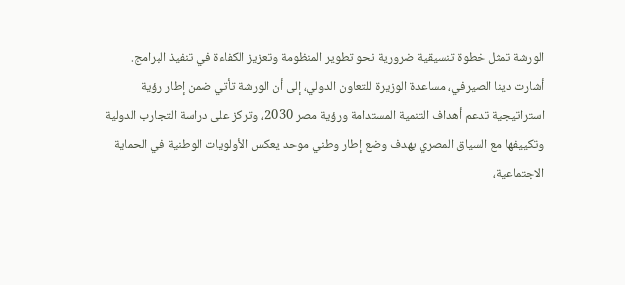الورشة تمثل خطوة تنسيقية ضرورية نحو تطوير المنظومة وتعزيز الكفاءة في تنفيذ البرامج.
أشارت دينا الصيرفي، مساعدة الوزيرة للتعاون الدولي، إلى أن الورشة تأتي ضمن إطار رؤية استراتيجية تدعم أهداف التنمية المستدامة ورؤية مصر 2030، وتركز على دراسة التجارب الدولية وتكييفها مع السياق المصري بهدف وضع إطار وطني موحد يعكس الأولويات الوطنية في الحماية الاجتماعية،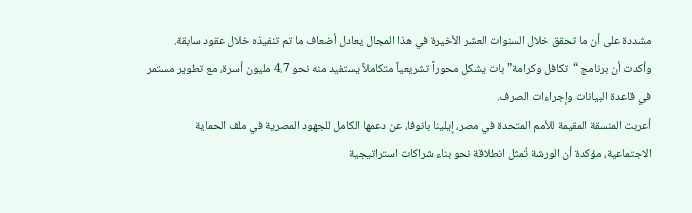مشددة على أن ما تحقق خلال السنوات العشر الأخيرة في هذا المجال يعادل أضعاف ما تم تنفيذه خلال عقود سابقة.
وأكدت أن برنامج “تكافل وكرامة” بات يشكل محوراً تشريعياً متكاملاً يستفيد منه نحو 4.7 مليون أسرة، مع تطوير مستمر في قاعدة البيانات وإجراءات الصرف.
أعربت المنسقة المقيمة للأمم المتحدة في مصر، إيلينا بانوفا، عن دعمها الكامل للجهود المصرية في ملف الحماية الاجتماعية، مؤكدة أن الورشة تُمثل انطلاقة نحو بناء شراكات استراتيجية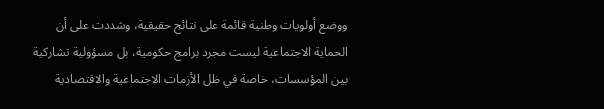ووضع أولويات وطنية قائمة على نتائج حقيقية، وشددت على أن الحماية الاجتماعية ليست مجرد برامج حكومية، بل مسؤولية تشاركية بين المؤسسات، خاصة في ظل الأزمات الاجتماعية والاقتصادية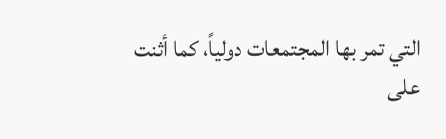التي تمر بها المجتمعات دولياً، كما أثنت على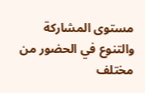مستوى المشاركة والتنوع في الحضور من مختلف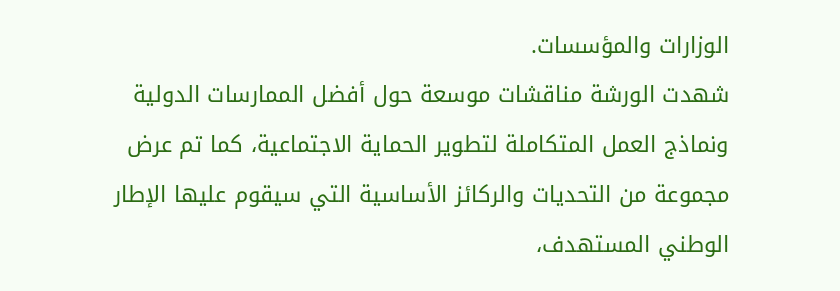الوزارات والمؤسسات.
شهدت الورشة مناقشات موسعة حول أفضل الممارسات الدولية ونماذج العمل المتكاملة لتطوير الحماية الاجتماعية، كما تم عرض مجموعة من التحديات والركائز الأساسية التي سيقوم عليها الإطار الوطني المستهدف،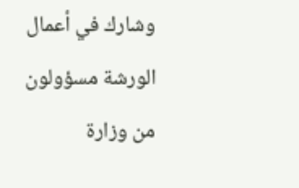وشارك في أعمال الورشة مسؤولون من وزارة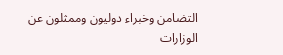التضامن وخبراء دوليون وممثلون عن الوزارات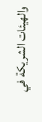والهيئات الشريكة في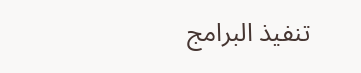تنفيذ البرامج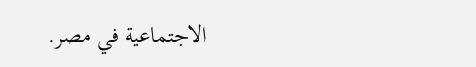الاجتماعية في مصر.